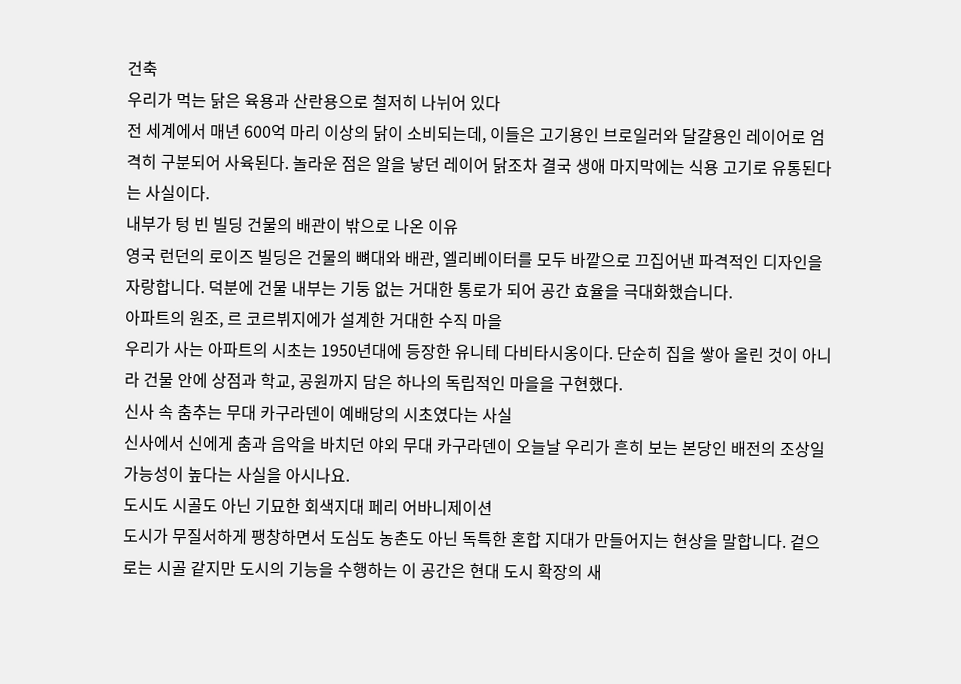건축
우리가 먹는 닭은 육용과 산란용으로 철저히 나뉘어 있다
전 세계에서 매년 600억 마리 이상의 닭이 소비되는데, 이들은 고기용인 브로일러와 달걀용인 레이어로 엄격히 구분되어 사육된다. 놀라운 점은 알을 낳던 레이어 닭조차 결국 생애 마지막에는 식용 고기로 유통된다는 사실이다.
내부가 텅 빈 빌딩 건물의 배관이 밖으로 나온 이유
영국 런던의 로이즈 빌딩은 건물의 뼈대와 배관, 엘리베이터를 모두 바깥으로 끄집어낸 파격적인 디자인을 자랑합니다. 덕분에 건물 내부는 기둥 없는 거대한 통로가 되어 공간 효율을 극대화했습니다.
아파트의 원조, 르 코르뷔지에가 설계한 거대한 수직 마을
우리가 사는 아파트의 시초는 1950년대에 등장한 유니테 다비타시옹이다. 단순히 집을 쌓아 올린 것이 아니라 건물 안에 상점과 학교, 공원까지 담은 하나의 독립적인 마을을 구현했다.
신사 속 춤추는 무대 카구라덴이 예배당의 시초였다는 사실
신사에서 신에게 춤과 음악을 바치던 야외 무대 카구라덴이 오늘날 우리가 흔히 보는 본당인 배전의 조상일 가능성이 높다는 사실을 아시나요.
도시도 시골도 아닌 기묘한 회색지대 페리 어바니제이션
도시가 무질서하게 팽창하면서 도심도 농촌도 아닌 독특한 혼합 지대가 만들어지는 현상을 말합니다. 겉으로는 시골 같지만 도시의 기능을 수행하는 이 공간은 현대 도시 확장의 새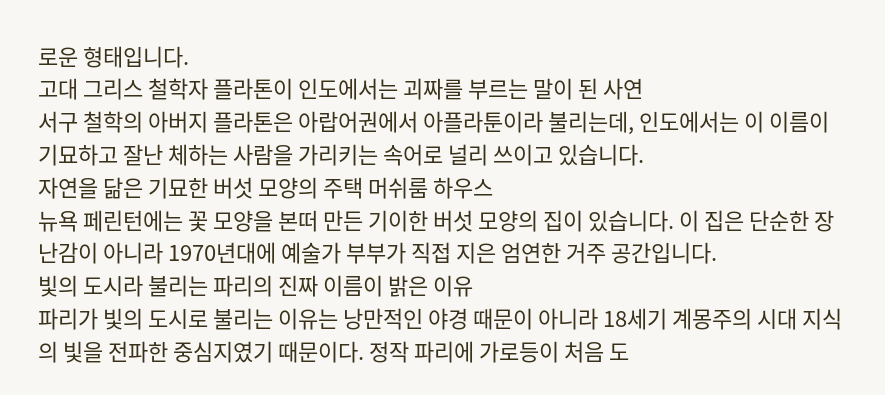로운 형태입니다.
고대 그리스 철학자 플라톤이 인도에서는 괴짜를 부르는 말이 된 사연
서구 철학의 아버지 플라톤은 아랍어권에서 아플라툰이라 불리는데, 인도에서는 이 이름이 기묘하고 잘난 체하는 사람을 가리키는 속어로 널리 쓰이고 있습니다.
자연을 닮은 기묘한 버섯 모양의 주택 머쉬룸 하우스
뉴욕 페린턴에는 꽃 모양을 본떠 만든 기이한 버섯 모양의 집이 있습니다. 이 집은 단순한 장난감이 아니라 1970년대에 예술가 부부가 직접 지은 엄연한 거주 공간입니다.
빛의 도시라 불리는 파리의 진짜 이름이 밝은 이유
파리가 빛의 도시로 불리는 이유는 낭만적인 야경 때문이 아니라 18세기 계몽주의 시대 지식의 빛을 전파한 중심지였기 때문이다. 정작 파리에 가로등이 처음 도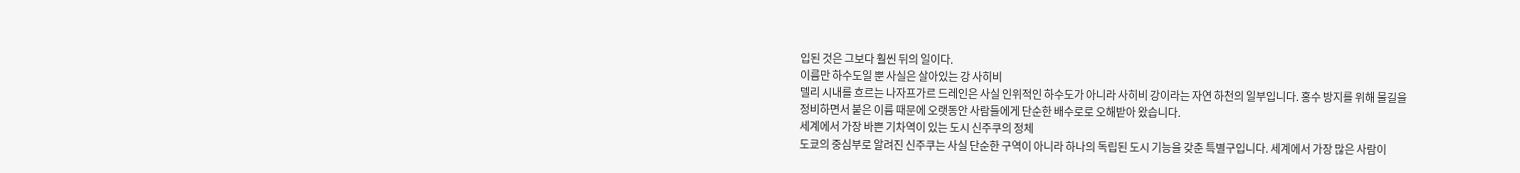입된 것은 그보다 훨씬 뒤의 일이다.
이름만 하수도일 뿐 사실은 살아있는 강 사히비
델리 시내를 흐르는 나자프가르 드레인은 사실 인위적인 하수도가 아니라 사히비 강이라는 자연 하천의 일부입니다. 홍수 방지를 위해 물길을 정비하면서 붙은 이름 때문에 오랫동안 사람들에게 단순한 배수로로 오해받아 왔습니다.
세계에서 가장 바쁜 기차역이 있는 도시 신주쿠의 정체
도쿄의 중심부로 알려진 신주쿠는 사실 단순한 구역이 아니라 하나의 독립된 도시 기능을 갖춘 특별구입니다. 세계에서 가장 많은 사람이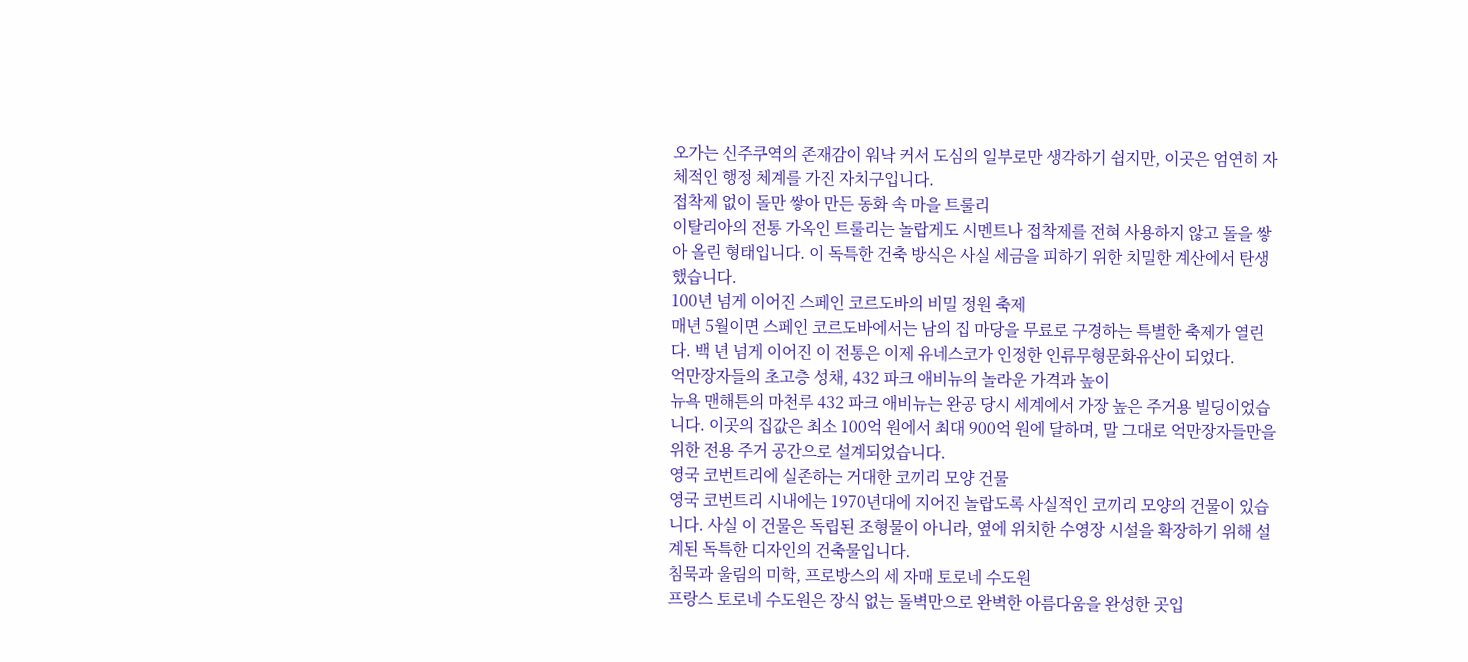오가는 신주쿠역의 존재감이 워낙 커서 도심의 일부로만 생각하기 쉽지만, 이곳은 엄연히 자체적인 행정 체계를 가진 자치구입니다.
접착제 없이 돌만 쌓아 만든 동화 속 마을 트룰리
이탈리아의 전통 가옥인 트룰리는 놀랍게도 시멘트나 접착제를 전혀 사용하지 않고 돌을 쌓아 올린 형태입니다. 이 독특한 건축 방식은 사실 세금을 피하기 위한 치밀한 계산에서 탄생했습니다.
100년 넘게 이어진 스페인 코르도바의 비밀 정원 축제
매년 5월이면 스페인 코르도바에서는 남의 집 마당을 무료로 구경하는 특별한 축제가 열린다. 백 년 넘게 이어진 이 전통은 이제 유네스코가 인정한 인류무형문화유산이 되었다.
억만장자들의 초고층 성채, 432 파크 애비뉴의 놀라운 가격과 높이
뉴욕 맨해튼의 마천루 432 파크 애비뉴는 완공 당시 세계에서 가장 높은 주거용 빌딩이었습니다. 이곳의 집값은 최소 100억 원에서 최대 900억 원에 달하며, 말 그대로 억만장자들만을 위한 전용 주거 공간으로 설계되었습니다.
영국 코번트리에 실존하는 거대한 코끼리 모양 건물
영국 코번트리 시내에는 1970년대에 지어진 놀랍도록 사실적인 코끼리 모양의 건물이 있습니다. 사실 이 건물은 독립된 조형물이 아니라, 옆에 위치한 수영장 시설을 확장하기 위해 설계된 독특한 디자인의 건축물입니다.
침묵과 울림의 미학, 프로방스의 세 자매 토로네 수도원
프랑스 토로네 수도원은 장식 없는 돌벽만으로 완벽한 아름다움을 완성한 곳입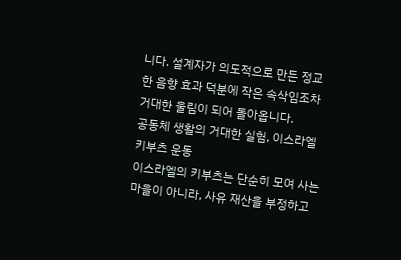니다. 설계자가 의도적으로 만든 정교한 음향 효과 덕분에 작은 속삭임조차 거대한 울림이 되어 돌아옵니다.
공동체 생활의 거대한 실험, 이스라엘 키부츠 운동
이스라엘의 키부츠는 단순히 모여 사는 마을이 아니라, 사유 재산을 부정하고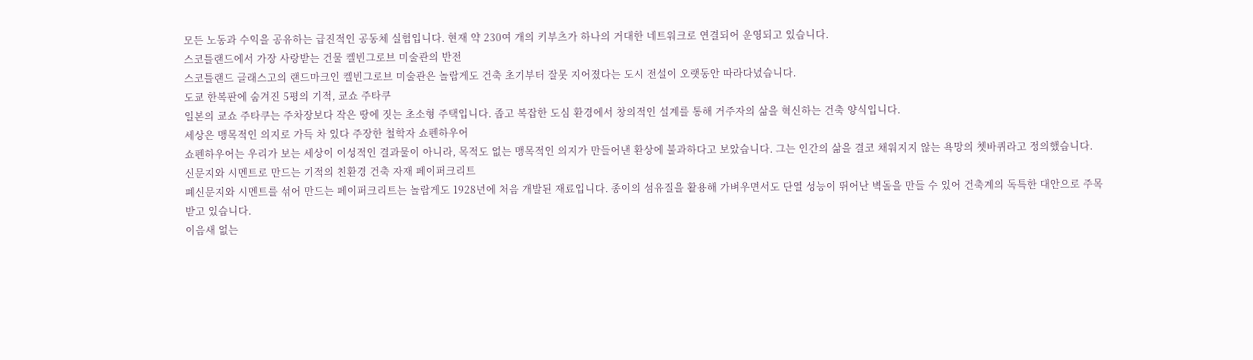모든 노동과 수익을 공유하는 급진적인 공동체 실험입니다. 현재 약 230여 개의 키부츠가 하나의 거대한 네트워크로 연결되어 운영되고 있습니다.
스코틀랜드에서 가장 사랑받는 건물 켈빈그로브 미술관의 반전
스코틀랜드 글래스고의 랜드마크인 켈빈그로브 미술관은 놀랍게도 건축 초기부터 잘못 지어졌다는 도시 전설이 오랫동안 따라다녔습니다.
도쿄 한복판에 숨겨진 5평의 기적, 쿄쇼 주타쿠
일본의 쿄쇼 주타쿠는 주차장보다 작은 땅에 짓는 초소형 주택입니다. 좁고 복잡한 도심 환경에서 창의적인 설계를 통해 거주자의 삶을 혁신하는 건축 양식입니다.
세상은 맹목적인 의지로 가득 차 있다 주장한 철학자 쇼펜하우어
쇼펜하우어는 우리가 보는 세상이 이성적인 결과물이 아니라, 목적도 없는 맹목적인 의지가 만들어낸 환상에 불과하다고 보았습니다. 그는 인간의 삶을 결코 채워지지 않는 욕망의 쳇바퀴라고 정의했습니다.
신문지와 시멘트로 만드는 기적의 친환경 건축 자재 페이퍼크리트
폐신문지와 시멘트를 섞어 만드는 페이퍼크리트는 놀랍게도 1928년에 처음 개발된 재료입니다. 종이의 섬유질을 활용해 가벼우면서도 단열 성능이 뛰어난 벽돌을 만들 수 있어 건축계의 독특한 대안으로 주목받고 있습니다.
이음새 없는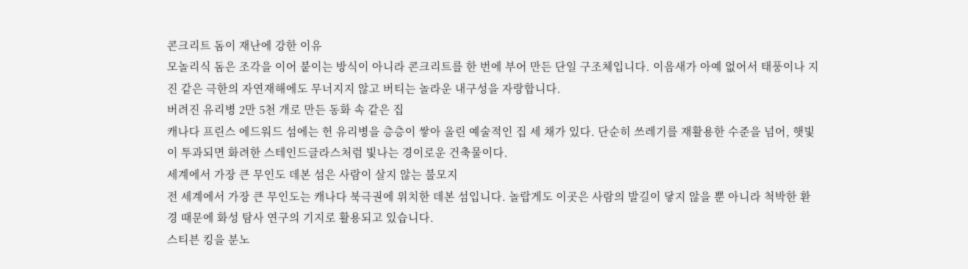콘크리트 돔이 재난에 강한 이유
모놀리식 돔은 조각을 이어 붙이는 방식이 아니라 콘크리트를 한 번에 부어 만든 단일 구조체입니다. 이음새가 아예 없어서 태풍이나 지진 같은 극한의 자연재해에도 무너지지 않고 버티는 놀라운 내구성을 자랑합니다.
버려진 유리병 2만 5천 개로 만든 동화 속 같은 집
캐나다 프린스 에드워드 섬에는 헌 유리병을 층층이 쌓아 올린 예술적인 집 세 채가 있다. 단순히 쓰레기를 재활용한 수준을 넘어, 햇빛이 투과되면 화려한 스테인드글라스처럼 빛나는 경이로운 건축물이다.
세계에서 가장 큰 무인도 데본 섬은 사람이 살지 않는 불모지
전 세계에서 가장 큰 무인도는 캐나다 북극권에 위치한 데본 섬입니다. 놀랍게도 이곳은 사람의 발길이 닿지 않을 뿐 아니라 척박한 환경 때문에 화성 탐사 연구의 기지로 활용되고 있습니다.
스티븐 킹을 분노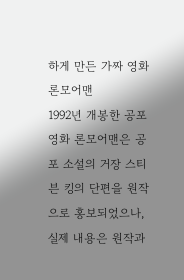하게 만든 가짜 영화 론모어맨
1992년 개봉한 공포 영화 론모어맨은 공포 소설의 거장 스티븐 킹의 단편을 원작으로 홍보되었으나, 실제 내용은 원작과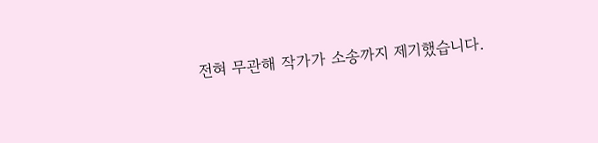전혀 무관해 작가가 소송까지 제기했습니다.